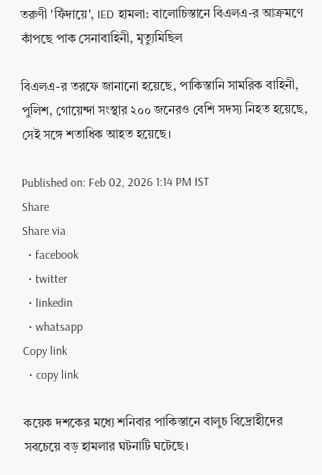তরুণী 'ফিঁদায়ে', IED হামলা: বালোচিস্তানে বিএলএ-র আক্রমণে কাঁপছে পাক সেনাবাহিনী, মৃত্যুমিছিল

বিএলএ-র তরফে জানানো হয়েছে, পাকিস্তানি সামরিক বাহিনী, পুলিশ, গোয়েন্দা সংস্থার ২০০ জনেরও বেশি সদস্য নিহত হয়েছে, সেই সঙ্গে শতাধিক আহত হয়েছে।

Published on: Feb 02, 2026 1:14 PM IST
Share
Share via
  • facebook
  • twitter
  • linkedin
  • whatsapp
Copy link
  • copy link

কয়েক দশকের মধ্যে শনিবার পাকিস্তানে বালুচ বিদ্রোহীদের সবচেয়ে বড় হামলার ঘটনাটি ঘটেছে।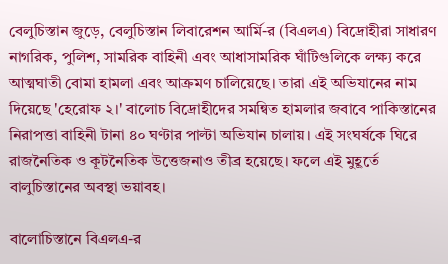বেলুচিস্তান জুড়ে, বেলুচিস্তান লিবারেশন আর্মি-র (বিএলএ) বিদ্রোহীরা সাধারণ নাগরিক, পুলিশ, সামরিক বাহিনী এবং আধাসামরিক ঘাঁটিগুলিকে লক্ষ্য করে আত্মঘাতী বোমা হামলা এবং আক্রমণ চালিয়েছে। তারা এই অভিযানের নাম দিয়েছে 'হেরোফ ২।' বালোচ বিদ্রোহীদের সমন্বিত হামলার জবাবে পাকিস্তানের নিরাপত্তা বাহিনী টানা ৪০ ঘণ্টার পাল্টা অভিযান চালায়। এই সংঘর্ষকে ঘিরে রাজনৈতিক ও কূটনৈতিক উত্তেজনাও তীব্র হয়েছে। ফলে এই মুহূর্তে বালুচিস্তানের অবস্থা ভয়াবহ।

বালোচিস্তানে বিএলএ-র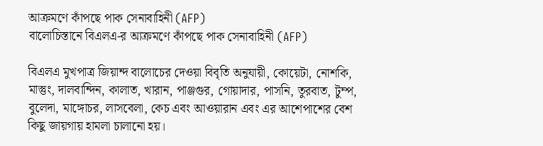আক্রমণে কাঁপছে পাক সেনাবাহিনী (AFP)
বালোচিস্তানে বিএলএ-র আক্রমণে কাঁপছে পাক সেনাবাহিনী (AFP)

বিএলএ মুখপাত্র জিয়ান্দ বালোচের দেওয়া বিবৃতি অনুযায়ী, কোয়েটা, নোশকি, মাস্তুং, দালবান্দিন, কালাত, খারান, পাঞ্জগুর, গোয়াদার, পাসনি, তুরবাত, টুম্প, বুলেদা, মাঙ্গোচর, লাসবেলা, কেচ এবং আওয়ারান এবং এর আশেপাশের বেশ কিছু জায়গায় হামলা চালানো হয়।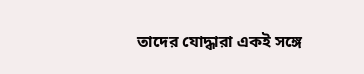তাদের যোদ্ধারা একই সঙ্গে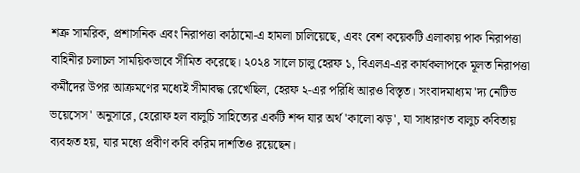শত্রু সামরিক, প্রশাসনিক এবং নিরাপত্তা কাঠামো-এ হামলা চালিয়েছে, এবং বেশ কয়েকটি এলাকায় পাক নিরাপত্তা বাহিনীর চলাচল সাময়িকভাবে সীমিত করেছে। ২০২৪ সালে চালু হেরফ ১, বিএলএ-এর কার্যকলাপকে মূলত নিরাপত্তা কর্মীদের উপর আক্রমণের মধ্যেই সীমাবদ্ধ রেখেছিল, হেরফ ২-এর পরিধি আরও বিস্তৃত। সংবাদমাধ্যম 'দ্য নেটিভ ভয়েসেস' অনুসারে, হেরোফ হল বালুচি সাহিত্যের একটি শব্দ যার অর্থ 'কালো ঝড়', যা সাধারণত বালুচ কবিতায় ব্যবহৃত হয়, যার মধ্যে প্রবীণ কবি করিম দাশতিও রয়েছেন।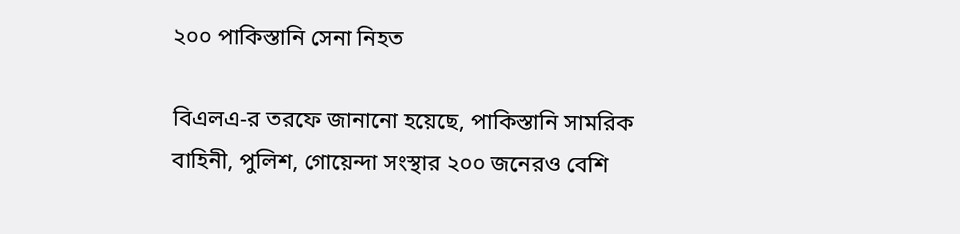২০০ পাকিস্তানি সেনা নিহত

বিএলএ-র তরফে জানানো হয়েছে, পাকিস্তানি সামরিক বাহিনী, পুলিশ, গোয়েন্দা সংস্থার ২০০ জনেরও বেশি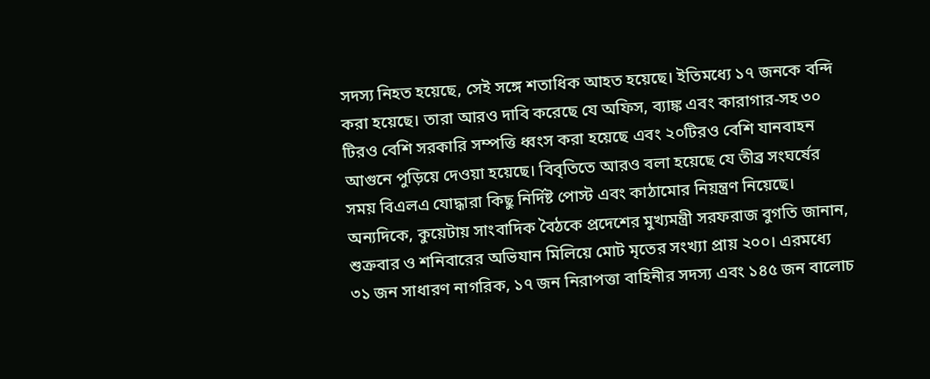সদস্য নিহত হয়েছে, সেই সঙ্গে শতাধিক আহত হয়েছে। ইতিমধ্যে ১৭ জনকে বন্দি করা হয়েছে। তারা আরও দাবি করেছে যে অফিস, ব্যাঙ্ক এবং কারাগার-সহ ৩০ টিরও বেশি সরকারি সম্পত্তি ধ্বংস করা হয়েছে এবং ২০টিরও বেশি যানবাহন আগুনে পুড়িয়ে দেওয়া হয়েছে। বিবৃতিতে আরও বলা হয়েছে যে তীব্র সংঘর্ষের সময় বিএলএ যোদ্ধারা কিছু নির্দিষ্ট পোস্ট এবং কাঠামোর নিয়ন্ত্রণ নিয়েছে। অন্যদিকে, কুয়েটায় সাংবাদিক বৈঠকে প্রদেশের মুখ্যমন্ত্রী সরফরাজ বুগতি জানান, শুক্রবার ও শনিবারের অভিযান মিলিয়ে মোট মৃতের সংখ্যা প্রায় ২০০। এরমধ্যে ৩১ জন সাধারণ নাগরিক, ১৭ জন নিরাপত্তা বাহিনীর সদস্য এবং ১৪৫ জন বালোচ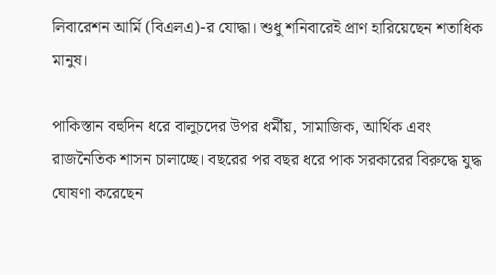লিবারেশন আর্মি (বিএলএ)-র যোদ্ধা। শুধু শনিবারেই প্রাণ হারিয়েছেন শতাধিক মানুষ।

পাকিস্তান বহুদিন ধরে বালুচদের উপর ধর্মীয়, সামাজিক, আর্থিক এবং রাজনৈতিক শাসন চালাচ্ছে। বছরের পর বছর ধরে পাক সরকারের বিরুদ্ধে যুদ্ধ ঘোষণা করেছেন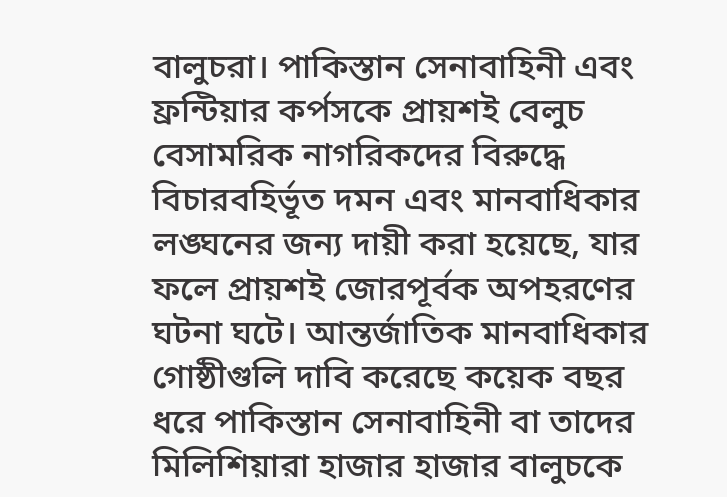বালুচরা। পাকিস্তান সেনাবাহিনী এবং ফ্রন্টিয়ার কর্পসকে প্রায়শই বেলুচ বেসামরিক নাগরিকদের বিরুদ্ধে বিচারবহির্ভূত দমন এবং মানবাধিকার লঙ্ঘনের জন্য দায়ী করা হয়েছে, যার ফলে প্রায়শই জোরপূর্বক অপহরণের ঘটনা ঘটে। আন্তর্জাতিক মানবাধিকার গোষ্ঠীগুলি দাবি করেছে কয়েক বছর ধরে পাকিস্তান সেনাবাহিনী বা তাদের মিলিশিয়ারা হাজার হাজার বালুচকে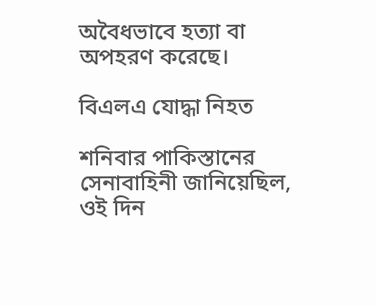অবৈধভাবে হত্যা বা অপহরণ করেছে।

বিএলএ যোদ্ধা নিহত

শনিবার পাকিস্তানের সেনাবাহিনী জানিয়েছিল, ওই দিন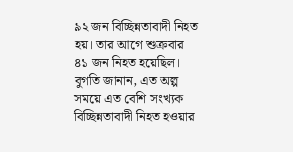৯২ জন বিচ্ছিন্নতাবাদী নিহত হয়। তার আগে শুক্রবার ৪১ জন নিহত হয়েছিল। বুগতি জানান, এত অল্প সময়ে এত বেশি সংখ্যক বিচ্ছিন্নতাবাদী নিহত হওয়ার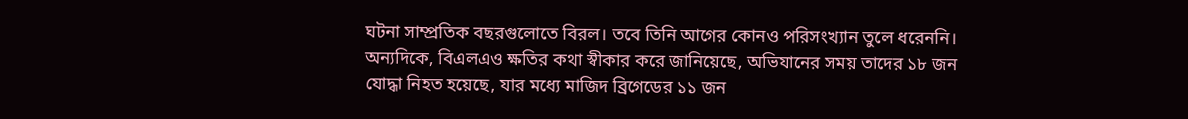ঘটনা সাম্প্রতিক বছরগুলোতে বিরল। তবে তিনি আগের কোনও পরিসংখ্যান তুলে ধরেননি। অন্যদিকে, বিএলএও ক্ষতির কথা স্বীকার করে জানিয়েছে, অভিযানের সময় তাদের ১৮ জন যোদ্ধা নিহত হয়েছে, যার মধ্যে মাজিদ ব্রিগেডের ১১ জন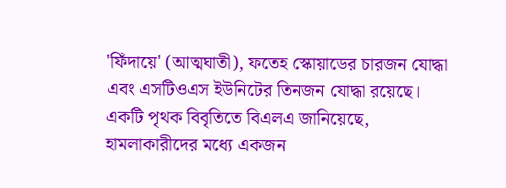'ফিঁদায়ে' (আত্মঘাতী), ফতেহ স্কোয়াডের চারজন যোদ্ধা এবং এসটিওএস ইউনিটের তিনজন যোদ্ধা রয়েছে। একটি পৃথক বিবৃতিতে বিএলএ জানিয়েছে, হামলাকারীদের মধ্যে একজন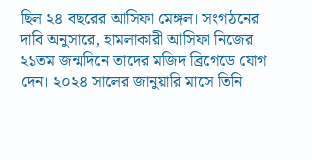ছিল ২৪ বছরের আসিফা মেঙ্গল। সংগঠনের দাবি অনুসারে, হামলাকারী আসিফা নিজের ২১তম জন্মদিনে তাদের মজিদ ব্রিগেডে যোগ দেন। ২০২৪ সালের জানুয়ারি মাসে তিনি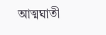আত্মঘাতী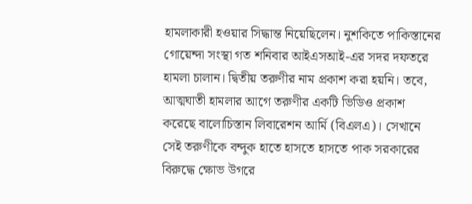হামলাকারী হওয়ার সিদ্ধান্ত নিয়েছিলেন। নুশকিতে পাকিস্তানের গোয়েন্দা সংস্থা গত শনিবার আইএসআই-এর সদর দফতরে হামলা চালান। দ্বিতীয় তরুণীর নাম প্রকাশ করা হয়নি। তবে, আত্মঘাতী হামলার আগে তরুণীর একটি ভিডিও প্রকাশ করেছে বালোচিস্তান লিবারেশন আর্মি (বিএলএ)। সেখানে সেই তরুণীকে বন্দুক হাতে হাসতে হাসতে পাক সরকারের বিরুদ্ধে ক্ষোভ উগরে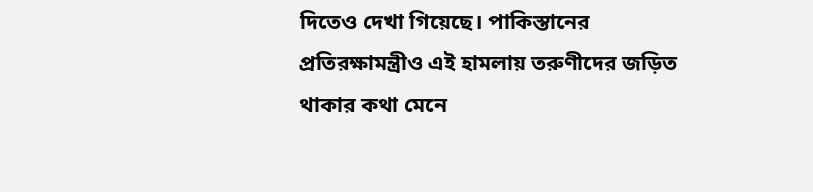দিতেও দেখা গিয়েছে। পাকিস্তানের প্রতিরক্ষামন্ত্রীও এই হামলায় তরুণীদের জড়িত থাকার কথা মেনে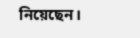নিয়েছেন।